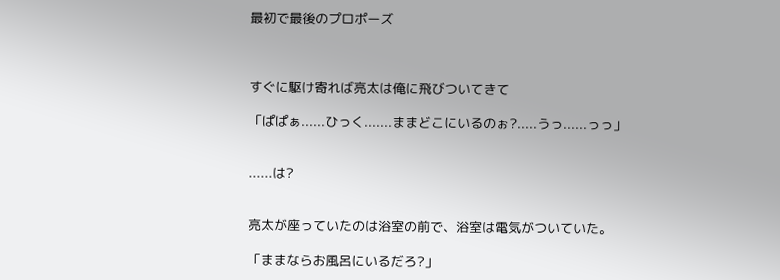最初で最後のプロポーズ



すぐに駆け寄れば亮太は俺に飛びついてきて

「ぱぱぁ......ひっく.......ままどこにいるのぉ?.....うっ......っっ」


......は?


亮太が座っていたのは浴室の前で、浴室は電気がついていた。

「ままならお風呂にいるだろ?」